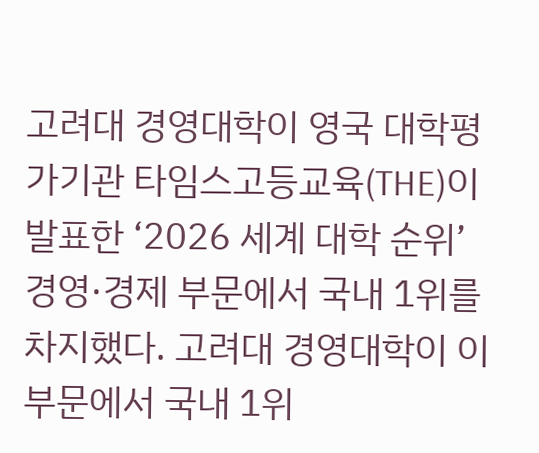고려대 경영대학이 영국 대학평가기관 타임스고등교육(THE)이 발표한 ‘2026 세계 대학 순위’ 경영·경제 부문에서 국내 1위를 차지했다. 고려대 경영대학이 이 부문에서 국내 1위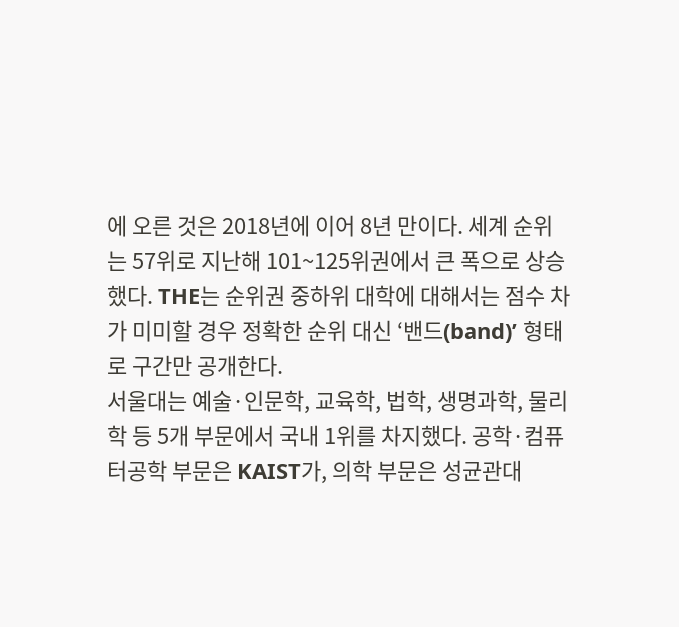에 오른 것은 2018년에 이어 8년 만이다. 세계 순위는 57위로 지난해 101~125위권에서 큰 폭으로 상승했다. THE는 순위권 중하위 대학에 대해서는 점수 차가 미미할 경우 정확한 순위 대신 ‘밴드(band)’ 형태로 구간만 공개한다.
서울대는 예술·인문학, 교육학, 법학, 생명과학, 물리학 등 5개 부문에서 국내 1위를 차지했다. 공학·컴퓨터공학 부문은 KAIST가, 의학 부문은 성균관대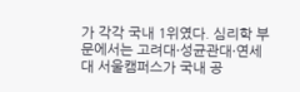가 각각 국내 1위였다. 심리학 부문에서는 고려대·성균관대·연세대 서울캠퍼스가 국내 공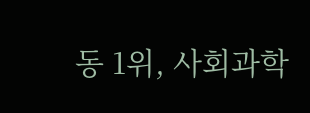동 1위, 사회과학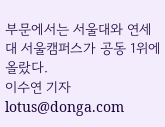부문에서는 서울대와 연세대 서울캠퍼스가 공동 1위에 올랐다.
이수연 기자 lotus@donga.com